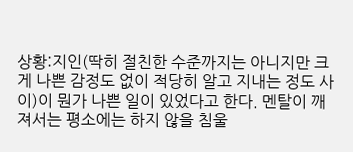상황:지인(딱히 절친한 수준까지는 아니지만 크게 나쁜 감정도 없이 적당히 알고 지내는 정도 사이)이 뭔가 나쁜 일이 있었다고 한다. 멘탈이 깨져서는 평소에는 하지 않을 침울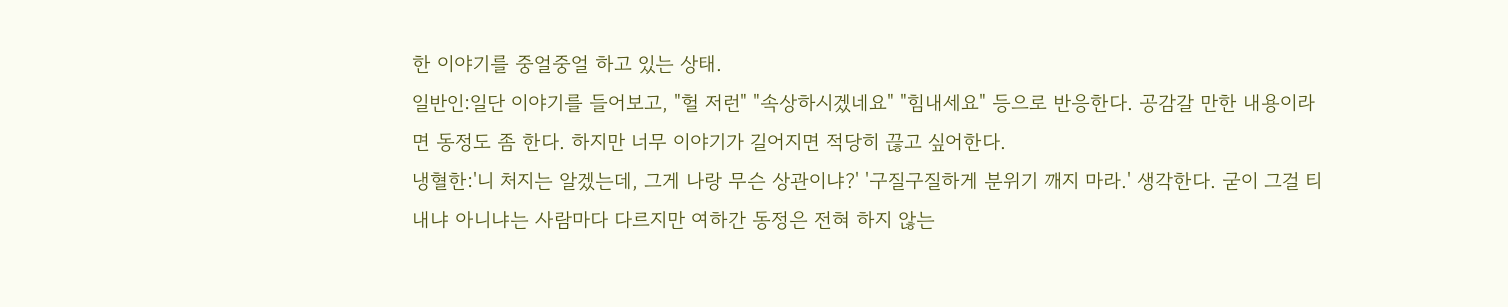한 이야기를 중얼중얼 하고 있는 상태.
일반인:일단 이야기를 들어보고, "헐 저런" "속상하시겠네요" "힘내세요" 등으로 반응한다. 공감갈 만한 내용이라면 동정도 좀 한다. 하지만 너무 이야기가 길어지면 적당히 끊고 싶어한다.
냉혈한:'니 처지는 알겠는데, 그게 나랑 무슨 상관이냐?' '구질구질하게 분위기 깨지 마라.' 생각한다. 굳이 그걸 티내냐 아니냐는 사람마다 다르지만 여하간 동정은 전혀 하지 않는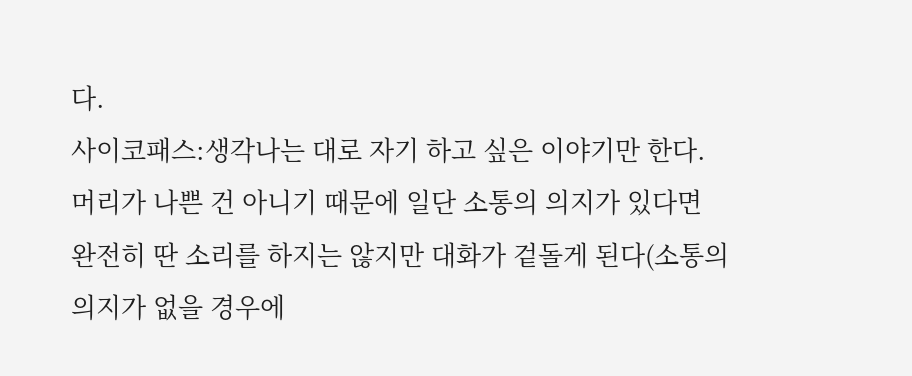다.
사이코패스:생각나는 대로 자기 하고 싶은 이야기만 한다. 머리가 나쁜 건 아니기 때문에 일단 소통의 의지가 있다면 완전히 딴 소리를 하지는 않지만 대화가 겉돌게 된다(소통의 의지가 없을 경우에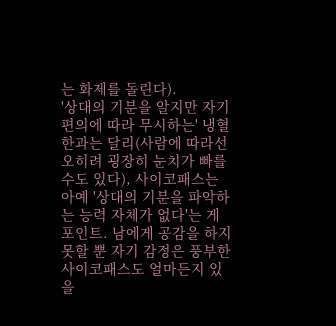는 화제를 돌린다).
'상대의 기분을 알지만 자기 편의에 따라 무시하는' 냉혈한과는 달리(사람에 따라선 오히려 굉장히 눈치가 빠를 수도 있다), 사이코패스는 아예 '상대의 기분을 파악하는 능력 자체가 없다'는 게 포인트. 남에게 공감을 하지 못할 뿐 자기 감정은 풍부한 사이코패스도 얼마든지 있을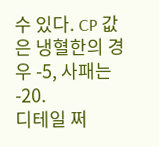수 있다. CP 값은 냉혈한의 경우 -5, 사패는 -20.
디테일 쩌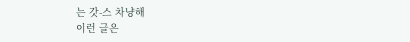는 갓-스 차냥해
이런 글은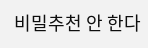비밀추천 안 한다